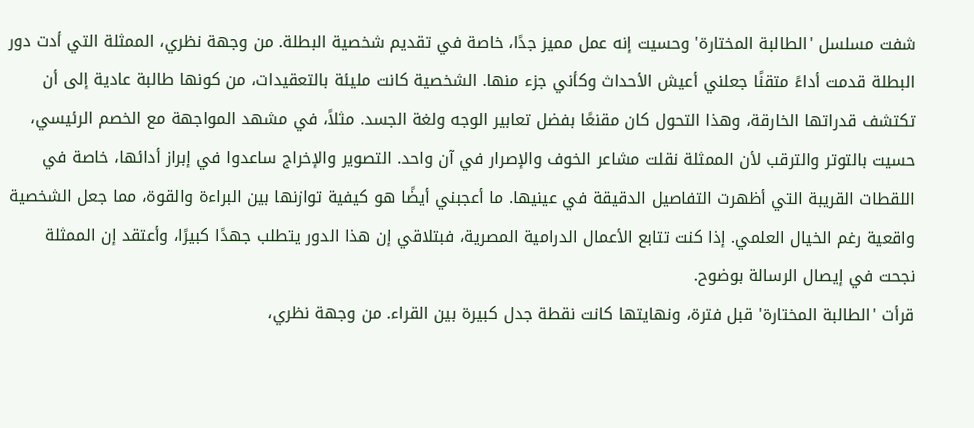شفت مسلسل 'الطالبة المختارة' وحسيت إنه عمل مميز جدًا، خاصة في تقديم شخصية البطلة. من وجهة نظري، الممثلة التي أدت دور البطلة قدمت أداءً متقنًا جعلني أعيش الأحداث وكأني جزء منها. الشخصية كانت مليئة بالتعقيدات، من كونها طالبة عادية إلى أن تكتشف قدراتها الخارقة، وهذا التحول كان مقنعًا بفضل تعابير الوجه ولغة الجسد. مثلاً، في مشهد المواجهة مع الخصم الرئيسي، حسيت بالتوتر والترقب لأن الممثلة نقلت مشاعر الخوف والإصرار في آن واحد. التصوير والإخراج ساعدوا في إبراز أدائها، خاصة في اللقطات القريبة التي أظهرت التفاصيل الدقيقة في عينيها. ما أعجبني أيضًا هو كيفية توازنها بين البراءة والقوة، مما جعل الشخصية واقعية رغم الخيال العلمي. إذا كنت تتابع الأعمال الدرامية المصرية، فبتلاقي إن هذا الدور يتطلب جهدًا كبيرًا، وأعتقد إن الممثلة نجحت في إيصال الرسالة بوضوح.
قرأت 'الطالبة المختارة' قبل فترة، ونهايتها كانت نقطة جدل كبيرة بين القراء. من وجهة نظري،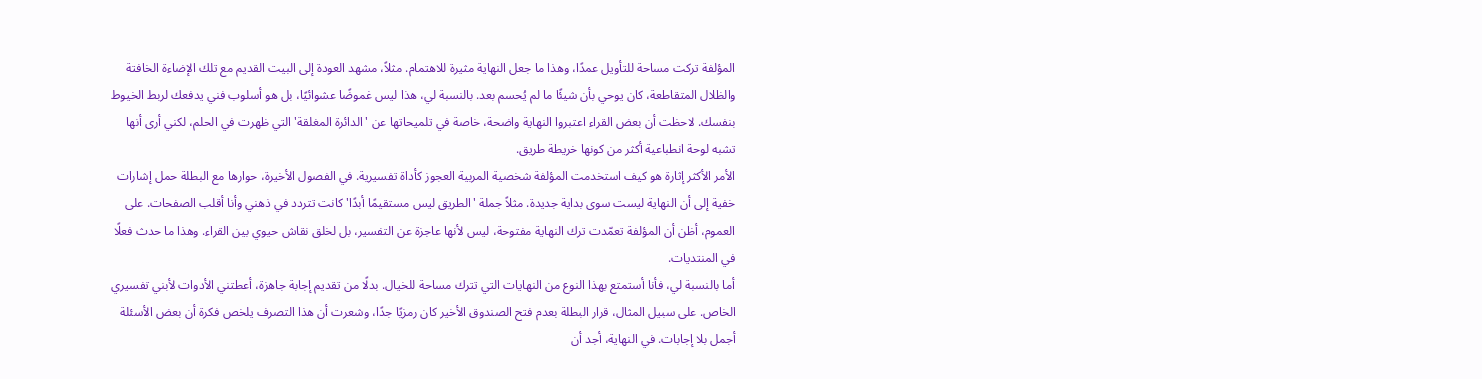المؤلفة تركت مساحة للتأويل عمدًا، وهذا ما جعل النهاية مثيرة للاهتمام. مثلاً، مشهد العودة إلى البيت القديم مع تلك الإضاءة الخافتة والظلال المتقاطعة، كان يوحي بأن شيئًا ما لم يُحسم بعد. بالنسبة لي، هذا ليس غموضًا عشوائيًا، بل هو أسلوب فني يدفعك لربط الخيوط بنفسك. لاحظت أن بعض القراء اعتبروا النهاية واضحة، خاصة في تلميحاتها عن 'الدائرة المغلقة' التي ظهرت في الحلم، لكني أرى أنها تشبه لوحة انطباعية أكثر من كونها خريطة طريق.
الأمر الأكثر إثارة هو كيف استخدمت المؤلفة شخصية المربية العجوز كأداة تفسيرية. في الفصول الأخيرة، حوارها مع البطلة حمل إشارات خفية إلى أن النهاية ليست سوى بداية جديدة. مثلاً جملة 'الطريق ليس مستقيمًا أبدًا' كانت تتردد في ذهني وأنا أقلب الصفحات. على العموم، أظن أن المؤلفة تعمّدت ترك النهاية مفتوحة، ليس لأنها عاجزة عن التفسير، بل لخلق نقاش حيوي بين القراء. وهذا ما حدث فعلًا في المنتديات.
أما بالنسبة لي، فأنا أستمتع بهذا النوع من النهايات التي تترك مساحة للخيال. بدلًا من تقديم إجابة جاهزة، أعطتني الأدوات لأبني تفسيري الخاص. على سبيل المثال، قرار البطلة بعدم فتح الصندوق الأخير كان رمزيًا جدًا، وشعرت أن هذا التصرف يلخص فكرة أن بعض الأسئلة أجمل بلا إجابات. في النهاية، أجد أن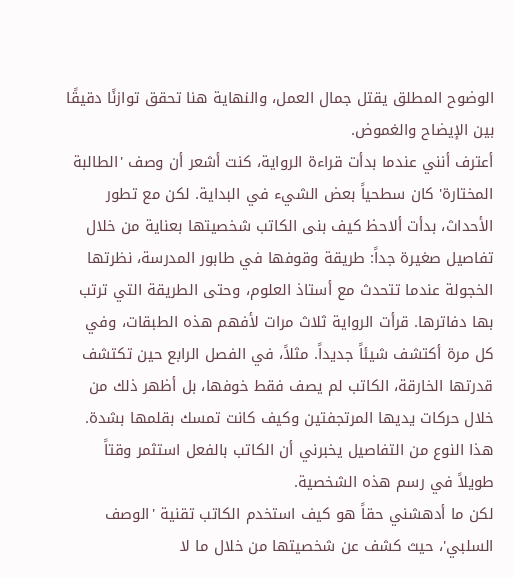الوضوح المطلق يقتل جمال العمل، والنهاية هنا تحقق توازنًا دقيقًا بين الإيضاح والغموض.
أعترف أنني عندما بدأت قراءة الرواية، كنت أشعر أن وصف 'الطالبة المختارة' كان سطحياً بعض الشيء في البداية. لكن مع تطور الأحداث، بدأت ألاحظ كيف بنى الكاتب شخصيتها بعناية من خلال تفاصيل صغيرة جداً: طريقة وقوفها في طابور المدرسة، نظرتها الخجولة عندما تتحدث مع أستاذ العلوم، وحتى الطريقة التي ترتب بها دفاترها. قرأت الرواية ثلاث مرات لأفهم هذه الطبقات، وفي كل مرة أكتشف شيئاً جديداً. مثلاً، في الفصل الرابع حين تكتشف قدرتها الخارقة، الكاتب لم يصف فقط خوفها، بل أظهر ذلك من خلال حركات يديها المرتجفتين وكيف كانت تمسك بقلمها بشدة. هذا النوع من التفاصيل يخبرني أن الكاتب بالفعل استثمر وقتاً طويلاً في رسم هذه الشخصية.
لكن ما أدهشني حقاً هو كيف استخدم الكاتب تقنية 'الوصف السلبي'، حيث كشف عن شخصيتها من خلال ما لا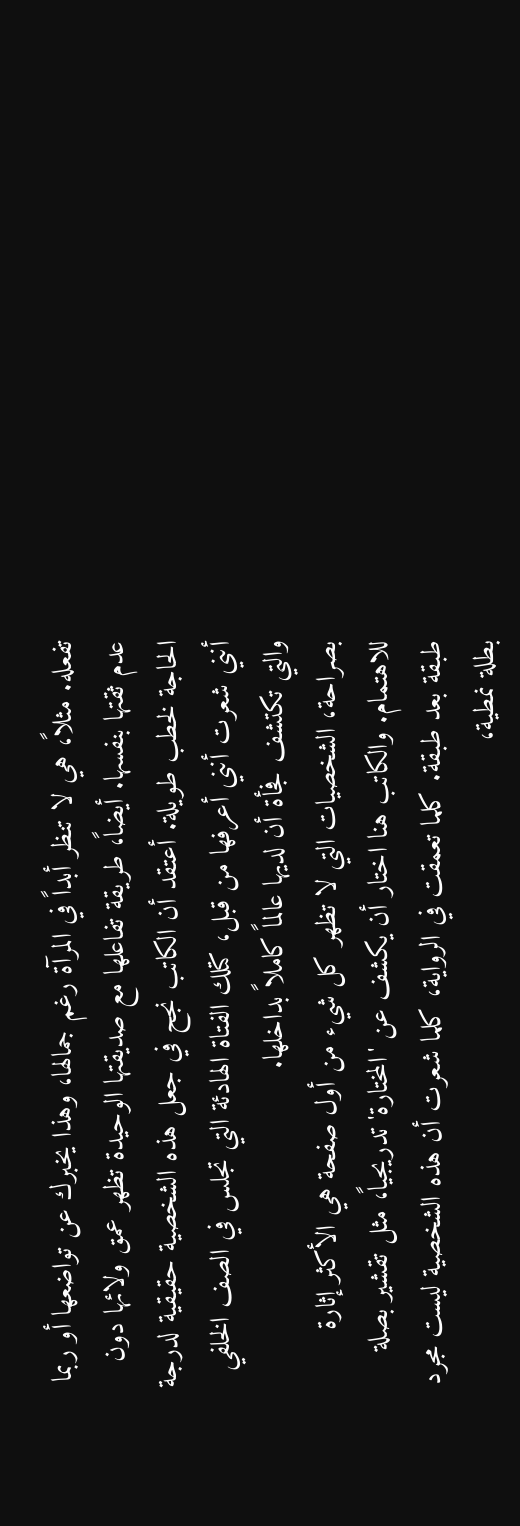تفعله. مثلاً، هي لا تنظر أبداً في المرآة رغم جمالها، وهذا يخبرك عن تواضعها أو ربما عدم ثقتها بنفسها. أيضاً، طريقة تفاعلها مع صديقتها الوحيدة تظهر عمق ولائها دون الحاجة لخطب طويلة. أعتقد أن الكاتب نجح في جعل هذه الشخصية حقيقية لدرجة أنني شعرت أنني أعرفها من قبل، كتلك الفتاة الهادئة التي تجلس في الصف الخلفي والتي تكتشف فجأة أن لديها عالماً كاملاً بداخلها.
بصراحة، الشخصيات التي لا تظهر كل شيء من أول صفحة هي الأكثر إثارة للاهتمام. والكاتب هنا اختار أن يكشف عن 'المختارة' تدريجياً، مثل تقشير بصلة طبقة بعد طبقة. كلما تعمقت في الرواية، كلما شعرت أن هذه الشخصية ليست مجرد بطلة نمطية،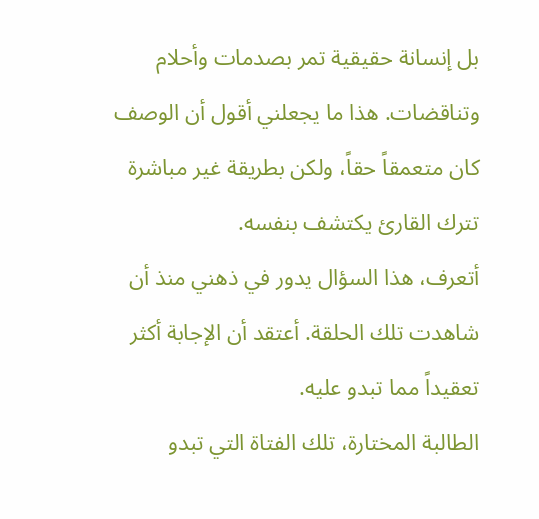بل إنسانة حقيقية تمر بصدمات وأحلام وتناقضات. هذا ما يجعلني أقول أن الوصف كان متعمقاً حقاً، ولكن بطريقة غير مباشرة تترك القارئ يكتشف بنفسه.
أتعرف، هذا السؤال يدور في ذهني منذ أن شاهدت تلك الحلقة. أعتقد أن الإجابة أكثر تعقيداً مما تبدو عليه.
الطالبة المختارة، تلك الفتاة التي تبدو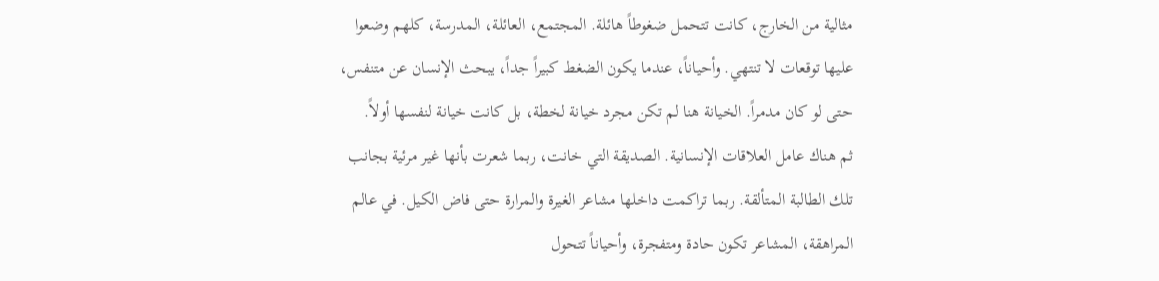مثالية من الخارج، كانت تتحمل ضغوطاً هائلة. المجتمع، العائلة، المدرسة، كلهم وضعوا عليها توقعات لا تنتهي. وأحياناً، عندما يكون الضغط كبيراً جداً، يبحث الإنسان عن متنفس، حتى لو كان مدمراً. الخيانة هنا لم تكن مجرد خيانة لخطة، بل كانت خيانة لنفسها أولاً.
ثم هناك عامل العلاقات الإنسانية. الصديقة التي خانت، ربما شعرت بأنها غير مرئية بجانب تلك الطالبة المتألقة. ربما تراكمت داخلها مشاعر الغيرة والمرارة حتى فاض الكيل. في عالم المراهقة، المشاعر تكون حادة ومتفجرة، وأحياناً تتحول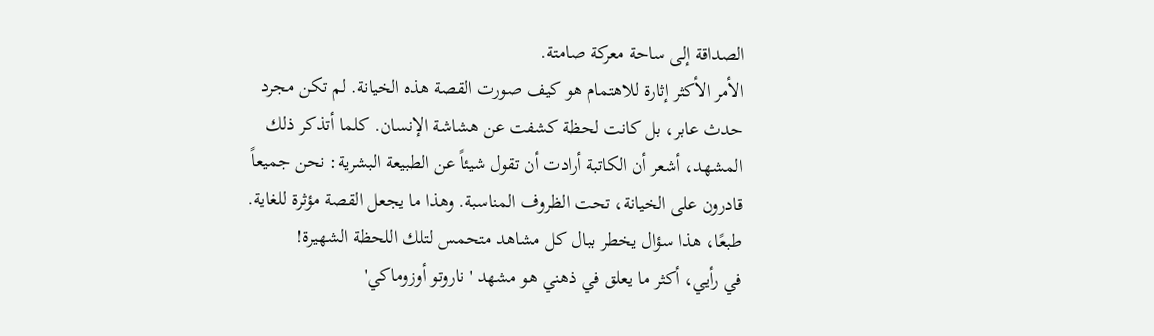الصداقة إلى ساحة معركة صامتة.
الأمر الأكثر إثارة للاهتمام هو كيف صورت القصة هذه الخيانة. لم تكن مجرد حدث عابر، بل كانت لحظة كشفت عن هشاشة الإنسان. كلما أتذكر ذلك المشهد، أشعر أن الكاتبة أرادت أن تقول شيئاً عن الطبيعة البشرية: نحن جميعاً قادرون على الخيانة، تحت الظروف المناسبة. وهذا ما يجعل القصة مؤثرة للغاية.
طبعًا، هذا سؤال يخطر ببال كل مشاهد متحمس لتلك اللحظة الشهيرة!
في رأيي، أكثر ما يعلق في ذهني هو مشهد 'ناروتو أوزوماكي'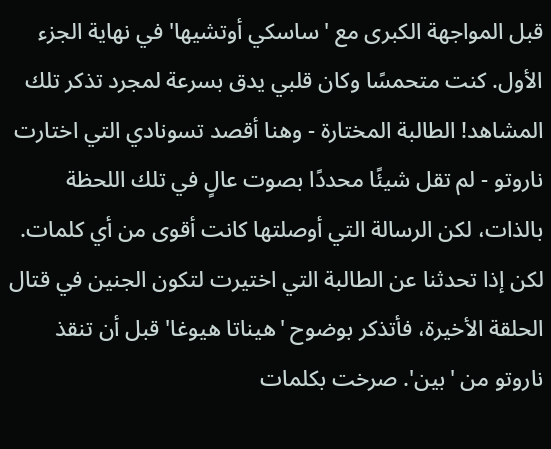قبل المواجهة الكبرى مع 'ساسكي أوتشيها' في نهاية الجزء الأول. كنت متحمسًا وكان قلبي يدق بسرعة لمجرد تذكر تلك المشاهد! الطالبة المختارة - وهنا أقصد تسونادي التي اختارت ناروتو - لم تقل شيئًا محددًا بصوت عالٍ في تلك اللحظة بالذات، لكن الرسالة التي أوصلتها كانت أقوى من أي كلمات.
لكن إذا تحدثنا عن الطالبة التي اختيرت لتكون الجنين في قتال الحلقة الأخيرة، فأتذكر بوضوح 'هيناتا هيوغا' قبل أن تنقذ ناروتو من 'بين'. صرخت بكلمات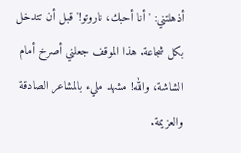أذهلتني: 'أنا أحبك، ناروتو!' قبل أن تتدخل بكل شجاعة. هذا الموقف جعلني أصرخ أمام الشاشة، والله! مشهد مليء بالمشاعر الصادقة والعزيمة.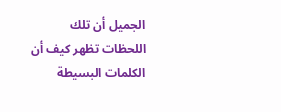الجميل أن تلك اللحظات تظهر كيف أن الكلمات البسيطة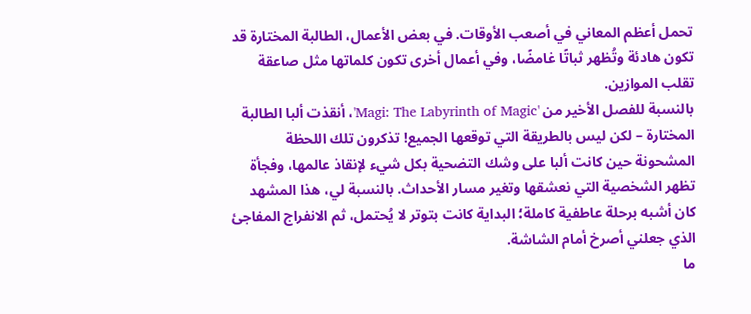تحمل أعظم المعاني في أصعب الأوقات. في بعض الأعمال، الطالبة المختارة قد تكون هادئة وتُظهر ثباتًا غامضًا، وفي أعمال أخرى تكون كلماتها مثل صاعقة تقلب الموازين.
بالنسبة للفصل الأخير من 'Magi: The Labyrinth of Magic'، أنقذت ألبا الطالبة المختارة – لكن ليس بالطريقة التي توقعها الجميع! تذكرون تلك اللحظة المشحونة حين كانت ألبا على وشك التضحية بكل شيء لإنقاذ عالمها، وفجأة تظهر الشخصية التي نعشقها وتغير مسار الأحداث. بالنسبة لي، هذا المشهد كان أشبه برحلة عاطفية كاملة؛ البداية كانت بتوتر لا يُحتمل، ثم الانفراج المفاجئ الذي جعلني أصرخ أمام الشاشة.
ما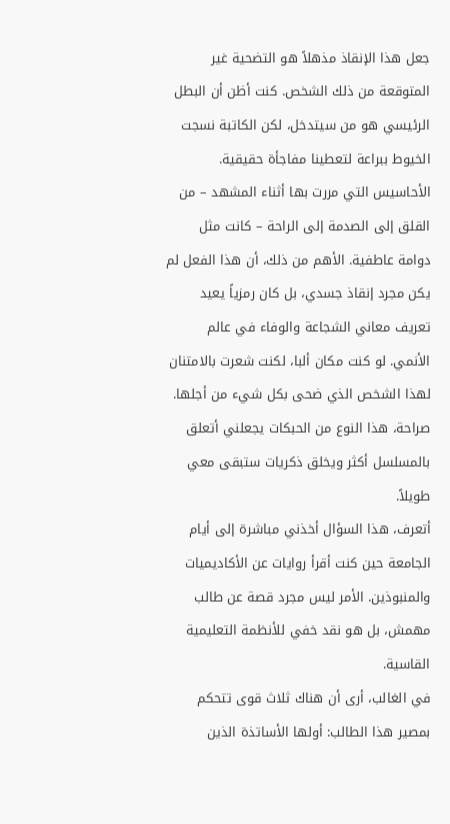جعل هذا الإنقاذ مذهلاً هو التضحية غير المتوقعة من ذلك الشخص. كنت أظن أن البطل الرئيسي هو من سيتدخل، لكن الكاتبة نسجت الخيوط ببراعة لتعطينا مفاجأة حقيقية. الأحاسيس التي مررت بها أثناء المشهد – من القلق إلى الصدمة إلى الراحة – كانت مثل دوامة عاطفية. الأهم من ذلك، أن هذا الفعل لم يكن مجرد إنقاذ جسدي، بل كان رمزياً يعيد تعريف معاني الشجاعة والوفاء في عالم الأنمي. لو كنت مكان ألبا، لكنت شعرت بالامتنان لهذا الشخص الذي ضحى بكل شيء من أجلها. صراحة، هذا النوع من الحبكات يجعلني أتعلق بالمسلسل أكثر ويخلق ذكريات ستبقى معي طويلاً.
أتعرف، هذا السؤال أخذني مباشرة إلى أيام الجامعة حين كنت أقرأ روايات عن الأكاديميات والمنبوذين. الأمر ليس مجرد قصة عن طالب مهمش، بل هو نقد خفي للأنظمة التعليمية القاسية.
في الغالب، أرى أن هناك ثلاث قوى تتحكم بمصير هذا الطالب: أولها الأساتذة الذين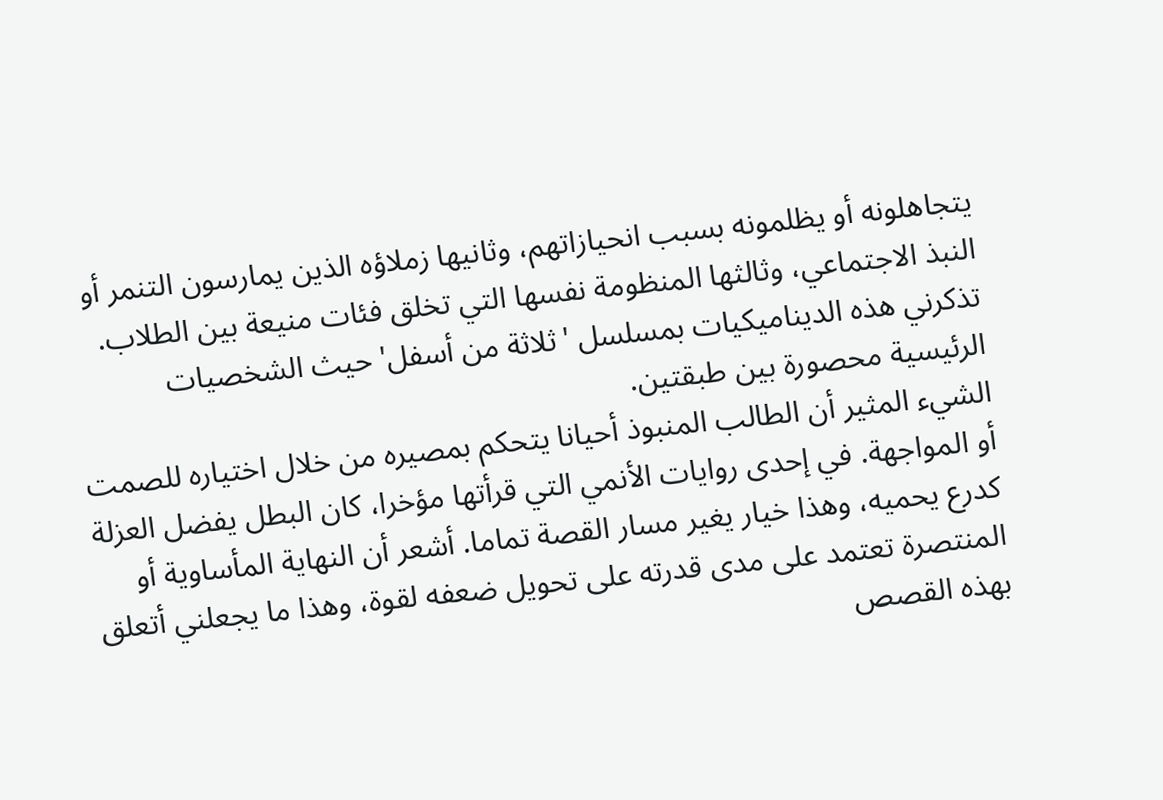يتجاهلونه أو يظلمونه بسبب انحيازاتهم، وثانيها زملاؤه الذين يمارسون التنمر أو النبذ الاجتماعي، وثالثها المنظومة نفسها التي تخلق فئات منيعة بين الطلاب. تذكرني هذه الديناميكيات بمسلسل 'ثلاثة من أسفل' حيث الشخصيات الرئيسية محصورة بين طبقتين.
الشيء المثير أن الطالب المنبوذ أحيانا يتحكم بمصيره من خلال اختياره للصمت أو المواجهة. في إحدى روايات الأنمي التي قرأتها مؤخرا، كان البطل يفضل العزلة كدرع يحميه، وهذا خيار يغير مسار القصة تماما. أشعر أن النهاية المأساوية أو المنتصرة تعتمد على مدى قدرته على تحويل ضعفه لقوة، وهذا ما يجعلني أتعلق بهذه القصص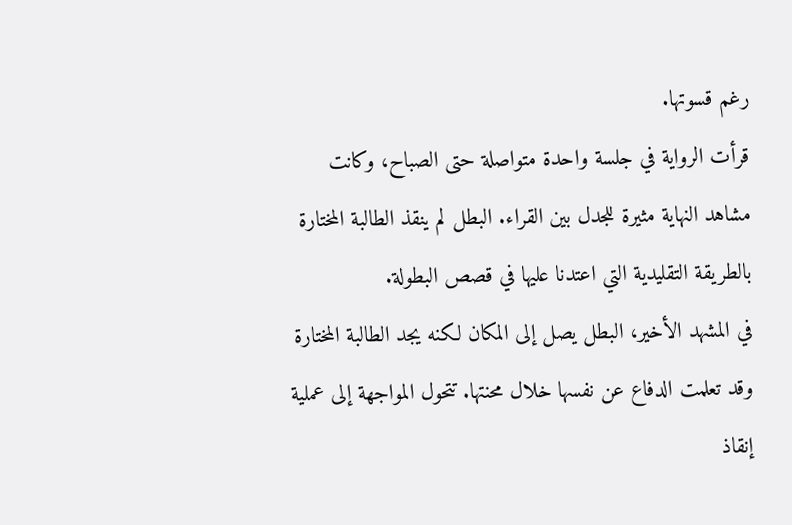رغم قسوتها.
قرأت الرواية في جلسة واحدة متواصلة حتى الصباح، وكانت مشاهد النهاية مثيرة للجدل بين القراء. البطل لم ينقذ الطالبة المختارة بالطريقة التقليدية التي اعتدنا عليها في قصص البطولة.
في المشهد الأخير، البطل يصل إلى المكان لكنه يجد الطالبة المختارة وقد تعلمت الدفاع عن نفسها خلال محنتها. تتحول المواجهة إلى عملية إنقاذ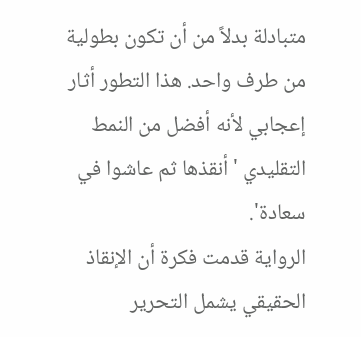متبادلة بدلاً من أن تكون بطولية من طرف واحد. هذا التطور أثار إعجابي لأنه أفضل من النمط التقليدي 'أنقذها ثم عاشوا في سعادة'.
الرواية قدمت فكرة أن الإنقاذ الحقيقي يشمل التحرير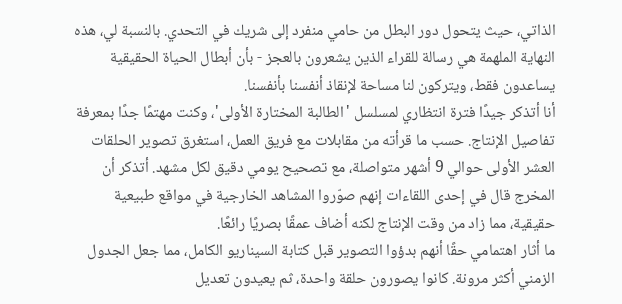الذاتي، حيث يتحول دور البطل من حامي منفرد إلى شريك في التحدي. بالنسبة لي، هذه النهاية الملهمة هي رسالة للقراء الذين يشعرون بالعجز - بأن أبطال الحياة الحقيقية يساعدون فقط، ويتركون لنا مساحة لإنقاذ أنفسنا بأنفسنا.
أنا أتذكر جيدًا فترة انتظاري لمسلسل 'الطالبة المختارة الأولى'، وكنت مهتمًا جدًا بمعرفة تفاصيل الإنتاج. حسب ما قرأته من مقابلات مع فريق العمل، استغرق تصوير الحلقات العشر الأولى حوالي 9 أشهر متواصلة، مع تصحيح يومي دقيق لكل مشهد. أتذكر أن المخرج قال في إحدى اللقاءات إنهم صوّروا المشاهد الخارجية في مواقع طبيعية حقيقية، مما زاد من وقت الإنتاج لكنه أضاف عمقًا بصريًا رائعًا.
ما أثار اهتمامي حقًا أنهم بدؤوا التصوير قبل كتابة السيناريو الكامل، مما جعل الجدول الزمني أكثر مرونة. كانوا يصورون حلقة واحدة، ثم يعيدون تعديل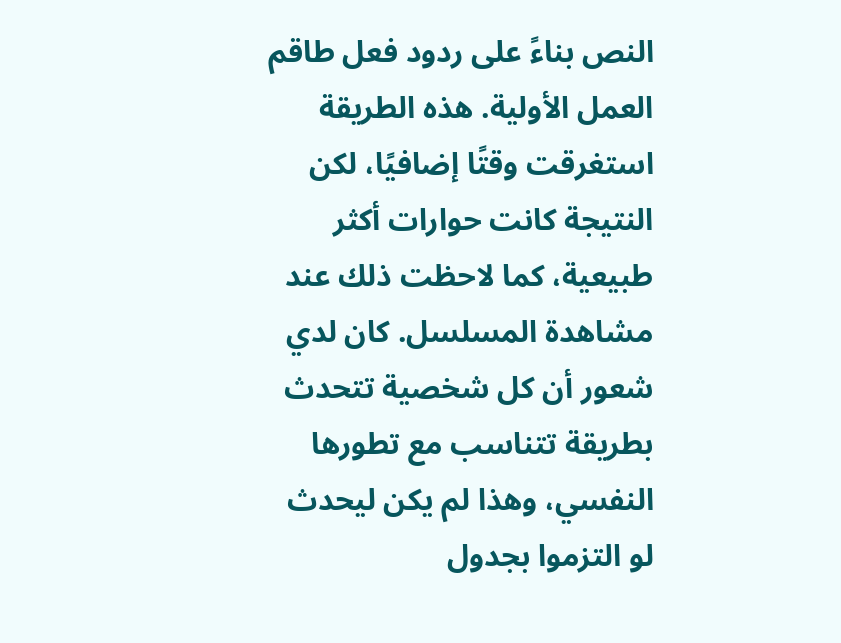النص بناءً على ردود فعل طاقم العمل الأولية. هذه الطريقة استغرقت وقتًا إضافيًا، لكن النتيجة كانت حوارات أكثر طبيعية، كما لاحظت ذلك عند مشاهدة المسلسل. كان لدي شعور أن كل شخصية تتحدث بطريقة تتناسب مع تطورها النفسي، وهذا لم يكن ليحدث لو التزموا بجدول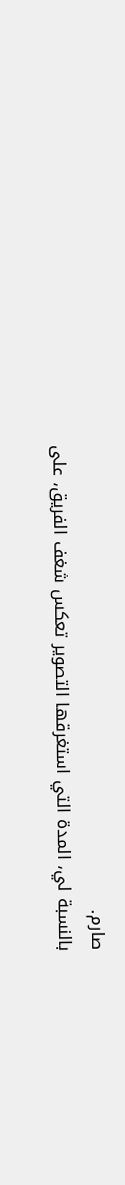صارم.
بالنسبة لي، المدة التي استغرقها التصوير تعكس شغف الفريق، على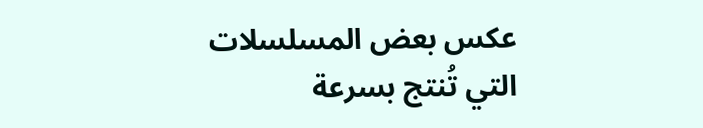عكس بعض المسلسلات التي تُنتج بسرعة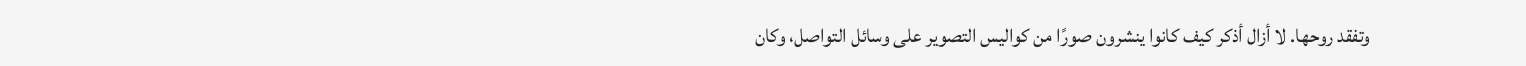وتفقد روحها. لا أزال أذكر كيف كانوا ينشرون صورًا من كواليس التصوير على وسائل التواصل، وكان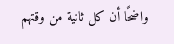واضحًا أن كل ثانية من وقتهم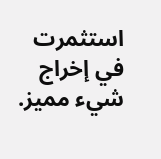استثمرت في إخراج شيء مميز.